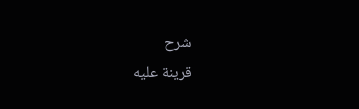شرح
قرينة عليه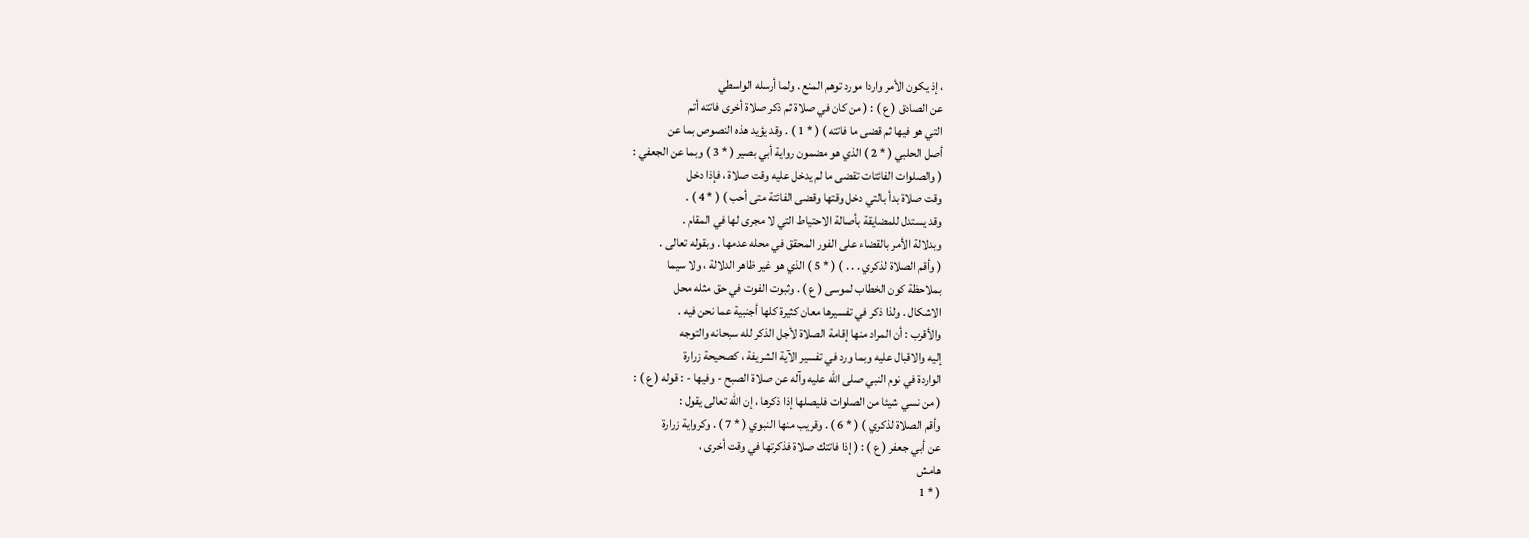، إذ يكون الأمر واردا مورد توهم المنع . ولما أرسله الواسطي
عن الصادق ( ع ) : ( من كان في صلاة ثم ذكر صلاة أخرى فاتته أتم
التي هو فيها ثم قضى ما فاتته ) ( * 1 ) . وقد يؤيد هذه النصوص بما عن
أصل الحلبي ( * 2 ) الذي هو مضمون رواية أبي بصير ( * 3 ) وبما عن الجعفي :
( والصلوات الفائتات تقضى ما لم يدخل عليه وقت صلاة ، فإذا دخل
وقت صلاة بدأ بالتي دخل وقتها وقضى الفائتة متى أحب ) ( * 4 ) .
وقد يستدل للمضايقة بأصالة الاحتياط التي لا مجرى لها في المقام .
وبدلالة الأمر بالقضاء على الفور المحقق في محله عدمها . وبقوله تعالى .
( وأقم الصلاة لذكري . . . ) ( * 5 ) الذي هو غير ظاهر الدلالة ، ولا سيما
بملاحظة كون الخطاب لموسى ( ع ) . وثبوت الفوت في حق مثله محل
الاشكال . ولذا ذكر في تفسيرها معان كثيرة كلها أجنبية عما نحن فيه .
والأقرب : أن المراد منها إقامة الصلاة لأجل الذكر لله سبحانه والتوجه
إليه والاقبال عليه وبما ورد في تفسير الآية الشريفة ، كصحيحة زرارة
الواردة في نوم النبي صلى الله عليه وآله عن صلاة الصبح - وفيها - : قوله ( ع ) :
( من نسي شيئا من الصلوات فليصلها إذا ذكرها ، إن الله تعالى يقول :
وأقم الصلاة لذكري ) ( * 6 ) . وقريب منها النبوي ( * 7 ) . وكرواية زرارة
عن أبي جعفر ( ع ) : ( إذا فاتتك صلاة فذكرتها في وقت أخرى ،
هامش
( * 1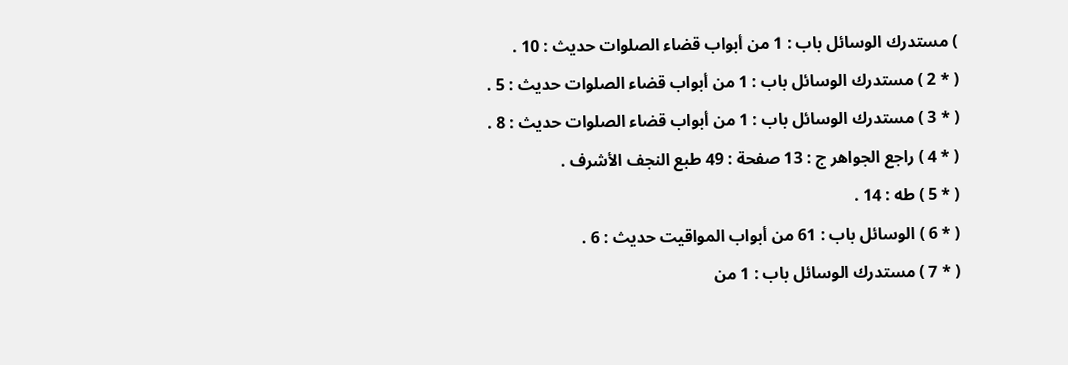) مستدرك الوسائل باب : 1 من أبواب قضاء الصلوات حديث : 10 .
( * 2 ) مستدرك الوسائل باب : 1 من أبواب قضاء الصلوات حديث : 5 .
( * 3 ) مستدرك الوسائل باب : 1 من أبواب قضاء الصلوات حديث : 8 .
( * 4 ) راجع الجواهر ج : 13 صفحة : 49 طبع النجف الأشرف .
( * 5 ) طه : 14 .
( * 6 ) الوسائل باب : 61 من أبواب المواقيت حديث : 6 .
( * 7 ) مستدرك الوسائل باب : 1 من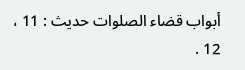أبواب قضاء الصلوات حديث : 11 ، 12 .